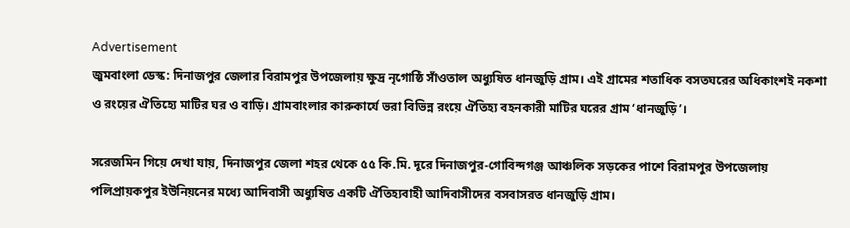Advertisement
জুমবাংলা ডেস্ক: দিনাজপুর জেলার বিরামপুর উপজেলায় ক্ষুদ্র নৃগোষ্ঠি সাঁওতাল অধ্যুষিত ধানজুড়ি গ্রাম। এই গ্রামের শতাধিক বসতঘরের অধিকাংশই নকশা ও রংয়ের ঐতিহ্যে মাটির ঘর ও বাড়ি। গ্রামবাংলার কারুকার্যে ভরা বিভিন্ন রংয়ে ঐতিহ্য বহনকারী মাটির ঘরের গ্রাম ‘ধানজুড়ি’।

সরেজমিন গিয়ে দেখা যায়, দিনাজপুর জেলা শহর থেকে ৫৫ কি.মি. দূরে দিনাজপুর-গোবিন্দগঞ্জ আঞ্চলিক সড়কের পাশে বিরামপুর উপজেলায় পলিপ্রায়কপুর ইউনিয়নের মধ্যে আদিবাসী অধ্যুষিত একটি ঐতিহ্যবাহী আদিবাসীদের বসবাসরত ধানজুড়ি গ্রাম।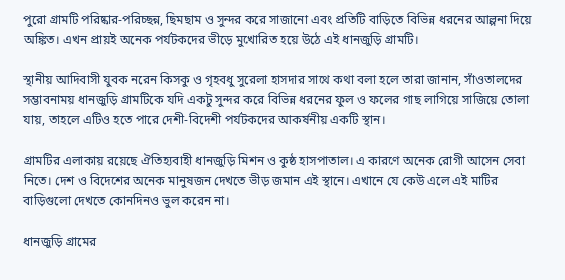পুরো গ্রামটি পরিষ্কার-পরিচ্ছন্ন, ছিমছাম ও সুন্দর করে সাজানো এবং প্রতিটি বাড়িতে বিভিন্ন ধরনের আল্পনা দিয়ে অঙ্কিত। এখন প্রায়ই অনেক পর্যটকদের ভীড়ে মুখোরিত হয়ে উঠে এই ধানজুড়ি গ্রামটি।

স্থানীয় আদিবাসী যুবক নরেন কিসকু ও গৃহবধু সুরেলা হাসদার সাথে কথা বলা হলে তারা জানান, সাঁওতালদের সম্ভাবনাময় ধানজুড়ি গ্রামটিকে যদি একটু সুন্দর করে বিভিন্ন ধরনের ফুল ও ফলের গাছ লাগিয়ে সাজিয়ে তোলা যায়, তাহলে এটিও হতে পারে দেশী-বিদেশী পর্যটকদের আকর্ষনীয় একটি স্থান।

গ্রামটির এলাকায় রয়েছে ঐতিহ্যবাহী ধানজুড়ি মিশন ও কুষ্ঠ হাসপাতাল। এ কারণে অনেক রোগী আসেন সেবা নিতে। দেশ ও বিদেশের অনেক মানুষজন দেখতে ভীড় জমান এই স্থানে। এখানে যে কেউ এলে এই মাটির বাড়িগুলো দেখতে কোনদিনও ভুল করেন না।

ধানজুড়ি গ্রামের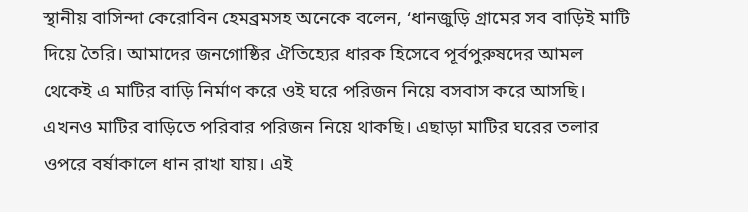স্থানীয় বাসিন্দা কেরোবিন হেমব্রমসহ অনেকে বলেন, ‘ধানজুড়ি গ্রামের সব বাড়িই মাটি দিয়ে তৈরি। আমাদের জনগোষ্ঠির ঐতিহ্যের ধারক হিসেবে পূর্বপুরুষদের আমল থেকেই এ মাটির বাড়ি নির্মাণ করে ওই ঘরে পরিজন নিয়ে বসবাস করে আসছি। এখনও মাটির বাড়িতে পরিবার পরিজন নিয়ে থাকছি। এছাড়া মাটির ঘরের তলার ওপরে বর্ষাকালে ধান রাখা যায়। এই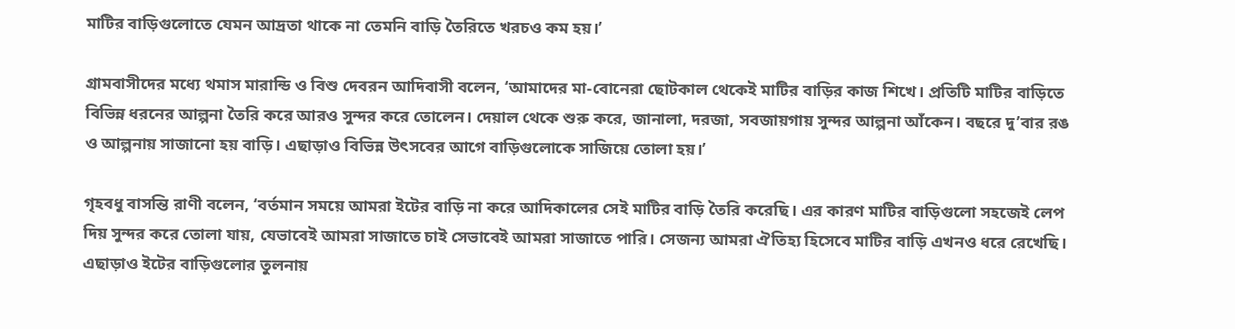মাটির বাড়িগুলোতে যেমন আদ্রতা থাকে না তেমনি বাড়ি তৈরিতে খরচও কম হয়।’

গ্রামবাসীদের মধ্যে থমাস মারান্ডি ও বিশু দেবরন আদিবাসী বলেন, ‘আমাদের মা-বোনেরা ছোটকাল থেকেই মাটির বাড়ির কাজ শিখে। প্রতিটি মাটির বাড়িতে বিভিন্ন ধরনের আল্পনা তৈরি করে আরও সুন্দর করে তোলেন। দেয়াল থেকে শুরু করে, জানালা, দরজা, সবজায়গায় সুন্দর আল্পনা আঁকেন। বছরে দু’বার রঙ ও আল্পনায় সাজানো হয় বাড়ি। এছাড়াও বিভিন্ন উৎসবের আগে বাড়িগুলোকে সাজিয়ে তোলা হয়।’

গৃহবধু বাসন্তি রাণী বলেন, ‘বর্তমান সময়ে আমরা ইটের বাড়ি না করে আদিকালের সেই মাটির বাড়ি তৈরি করেছি। এর কারণ মাটির বাড়িগুলো সহজেই লেপ দিয় সুন্দর করে তোলা যায়, যেভাবেই আমরা সাজাতে চাই সেভাবেই আমরা সাজাতে পারি। সেজন্য আমরা ঐতিহ্য হিসেবে মাটির বাড়ি এখনও ধরে রেখেছি। এছাড়াও ইটের বাড়িগুলোর তুলনায়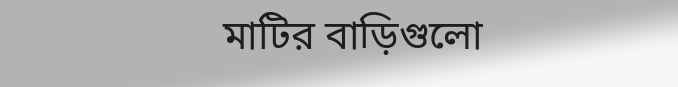মাটির বাড়িগুলো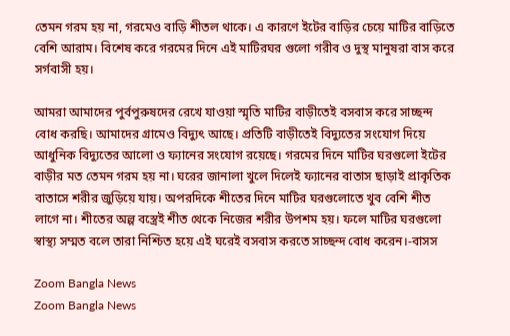তেমন গরম হয় না, গরমেও বাড়ি শীতল থাকে। এ কারণে ইটের বাড়ির চেয়ে মাটির বাড়িতে বেশি আরাম। বিশেষ করে গরমের দিনে এই মাটিরঘর গুলো গরীব ও দুস্থ মানুষরা বাস করে সর্গবাসী হয়।

আমরা আমাদের পুর্বপুরুষদের রেখে যাওয়া স্মৃতি মাটির বাড়ীতেই বসবাস করে সাচ্ছন্দ বোধ করছি। আমাদের গ্রামেও বিদ্যুৎ আছে। প্রতিটি বাড়ীতেই বিদ্যুতের সংযোগ দিয়ে আধুনিক বিদ্যুতের আলো ও ফ্যানের সংযোগ রয়েছে। গরমের দিনে মাটির ঘরগুলো ইটের বাড়ীর মত তেমন গরম হয় না। ঘরের জানালা খুলে দিলেই ফ্যানের বাতাস ছাড়াই প্রাকৃতিক বাতাসে শরীর জুড়িয়ে যায়। অপরদিকে শীতের দিনে মাটির ঘরগুলোতে খুব বেশি শীত লাগে না। শীতের অল্প বস্ত্রেই শীত থেকে নিজের শরীর উপশম হয়। ফলে মাটির ঘরগুলো স্বাস্থ্য সম্মত বলে তারা নিশ্চিত হয়ে এই ঘরেই বসবাস করতে সাচ্ছন্দ বোধ করেন।-বাসস

Zoom Bangla News
Zoom Bangla News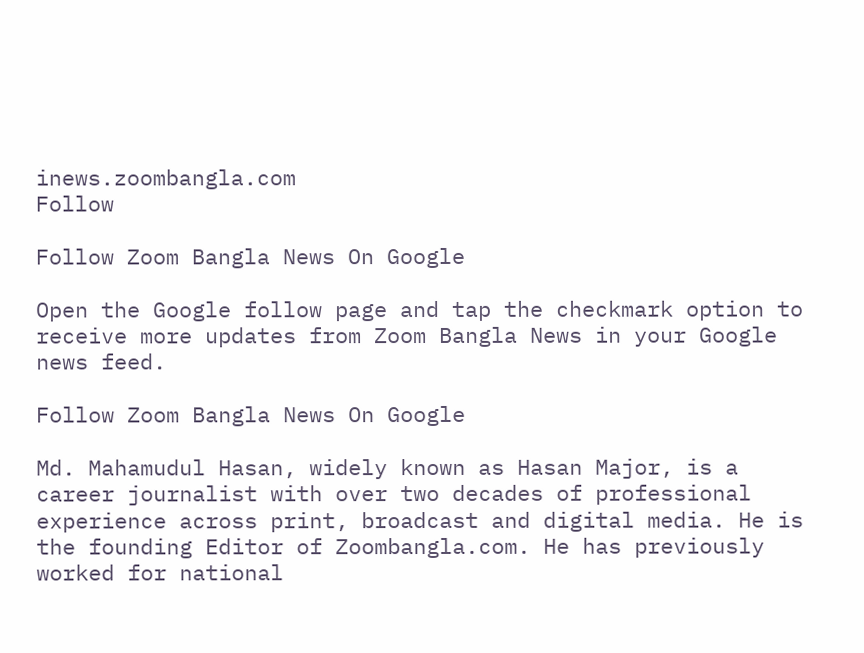inews.zoombangla.com
Follow

Follow Zoom Bangla News On Google

Open the Google follow page and tap the checkmark option to receive more updates from Zoom Bangla News in your Google news feed.

Follow Zoom Bangla News On Google

Md. Mahamudul Hasan, widely known as Hasan Major, is a career journalist with over two decades of professional experience across print, broadcast and digital media. He is the founding Editor of Zoombangla.com. He has previously worked for national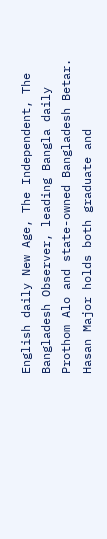English daily New Age, The Independent, The Bangladesh Observer, leading Bangla daily Prothom Alo and state-owned Bangladesh Betar. Hasan Major holds both graduate and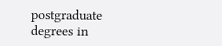postgraduate degrees in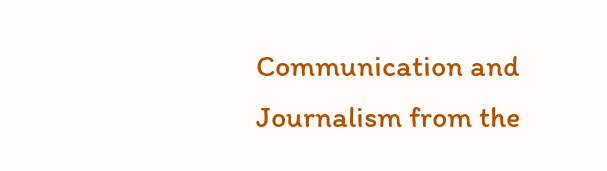Communication and Journalism from the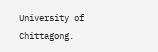University of Chittagong.